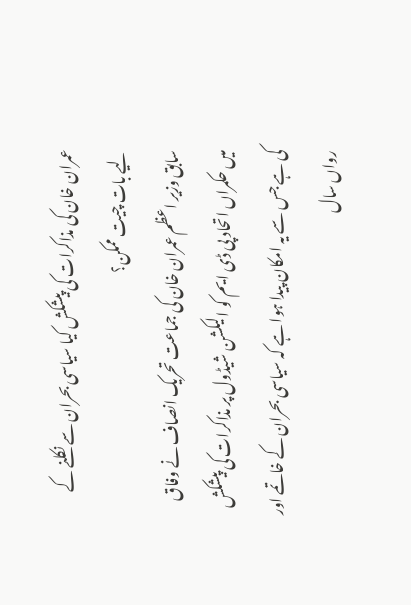عمران خان کی مذاکرات کی پیشکش کیا سیاسی بحران سے نکلنے کے لیے بات چیت ممکن؟
سابق وزیر اعظم عمران خان کی جماعت تحریک انصاف نے وفاق میں حکمراں اتحاد پی ڈی ایم کو الیکشن شیڈول پر مذاکرات کی پیشکش کی ہے جس سے یہ امکان پیدا ہوا ہے کہ سیاسی بحران کے خاتمے اور رواں سال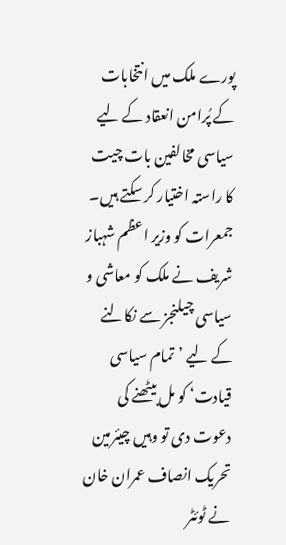پورے ملک میں انتخابات کے پُرامن انعقاد کے لیے سیاسی مخالفین بات چیت کا راستہ اختیار کر سکتے ہیں۔
جمعرات کو وزیر اعظم شہباز شریف نے ملک کو معاشی و سیاسی چیلنجز سے نکالنے کے لیے ’تمام سیاسی قیادت‘ کو مل بیٹھنے کی دعوت دی تو وہیں چیئرمین تحریک انصاف عمران خان نے ٹوئٹر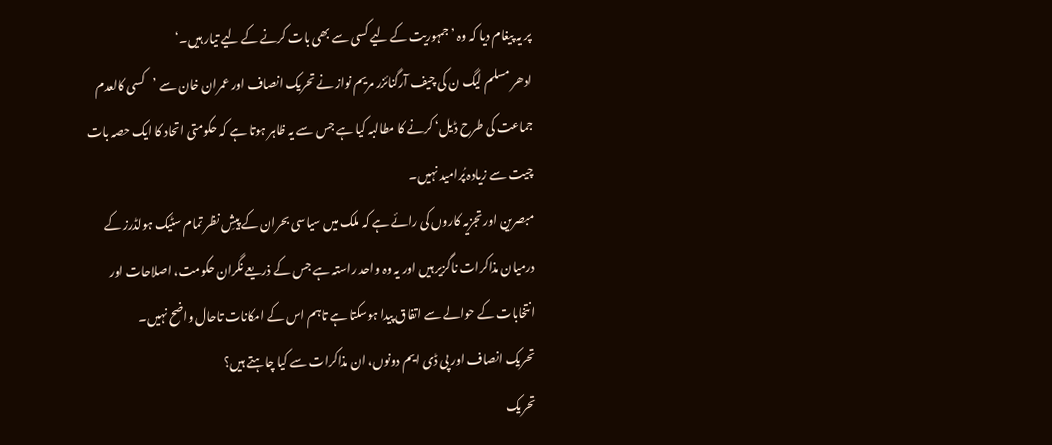پر یہ پیغام دیا کہ وہ ’جمہوریت کے لیے کسی سے بھی بات کرنے کے لیے تیار ہیں۔‘
ادھر مسلم لیگ ن کی چیف آرگنائزر مریم نواز نے تحریک انصاف اور عمران خان سے ’کسی کالعدم جماعت کی طرح ڈیل‘ کرنے کا مطالبہ کیا ہے جس سے یہ ظاہر ہوتا ہے کہ حکومتی اتحاد کا ایک حصہ بات چیت سے زیادہ پُرامید نہیں۔
مبصرین اور تجزیہ کاروں کی رائے ہے کہ ملک میں سیاسی بحران کے پیشِ نظر تمام سٹیک ہولڈرز کے درمیان مذاکرات ناگزیر ہیں اور یہ وہ واحد راستہ ہے جس کے ذریعے نگران حکومت، اصلاحات اور انتخابات کے حوالے سے اتفاق پیدا ہوسکتا ہے تاہم اس کے امکانات تاحال واضح نہیں۔
تحریک انصاف اور پی ڈی ایم دونوں، ان مذاکرات سے کیا چاہتے ہیں؟
تحریک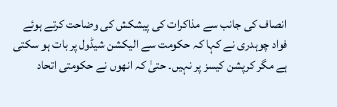انصاف کی جانب سے مذاکرات کی پیشکش کی وضاحت کرتے ہوئے فواد چوہدری نے کہا کہ حکومت سے الیکشن شیڈول پر بات ہو سکتی ہے مگر کرپشن کیسز پر نہیں۔ حتیٰ کہ انھوں نے حکومتی اتحاد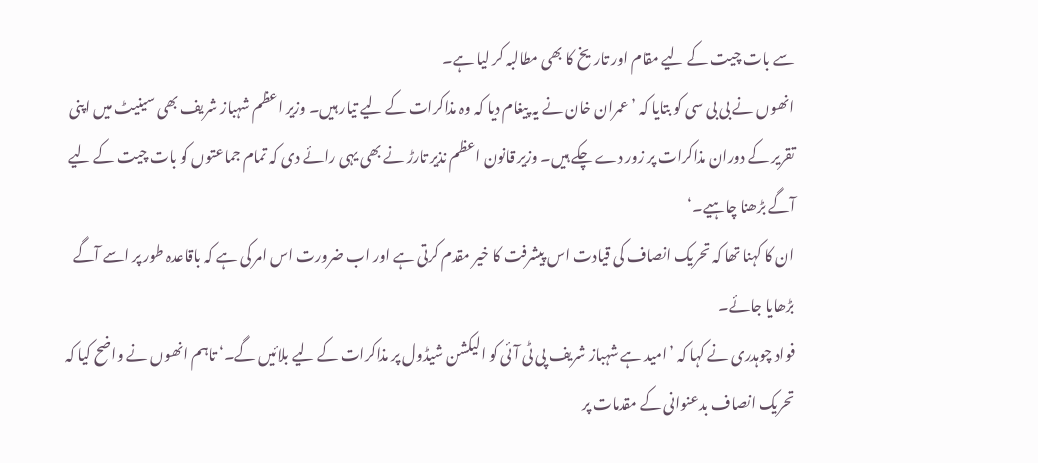سے بات چیت کے لیے مقام اور تاریخ کا بھی مطالبہ کر لیا ہے۔
انھوں نے بی بی سی کو بتایا کہ ’عمران خان نے یہ پیغام دیا کہ وہ مذاکرات کے لیے تیار ہیں۔ وزیر اعظم شہباز شریف بھی سینیٹ میں اپنی تقریر کے دوران مذاکرات پر زور دے چکے ہیں۔ وزیر قانون اعظم نذیر تارڑ نے بھی یہی رائے دی کہ تمام جماعتوں کو بات چیت کے لیے آگے بڑھنا چاہیے۔‘
ان کا کہنا تھا کہ تحریک انصاف کی قیادت اس پیشرفت کا خیر مقدم کرتی ہے اور اب ضرورت اس امر کی ہے کہ باقاعدہ طور پر اسے آگے بڑھایا جائے۔
فواد چوہدری نے کہا کہ ’امید ہے شہباز شریف پی ٹی آئی کو الیکشن شیڈول پر مذاکرات کے لیے بلائیں گے۔‘ تاہم انھوں نے واضح کیا کہ تحریک انصاف بدعنوانی کے مقدمات پر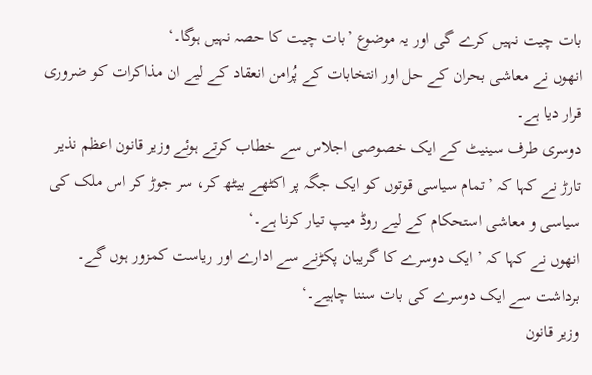بات چیت نہیں کرے گی اور یہ موضوع ’بات چیت کا حصہ نہیں ہوگا۔‘
انھوں نے معاشی بحران کے حل اور انتخابات کے پُرامن انعقاد کے لیے ان مذاکرات کو ضروری قرار دیا ہے۔
دوسری طرف سینیٹ کے ایک خصوصی اجلاس سے خطاب کرتے ہوئے وزیر قانون اعظم نذیر تارڑ نے کہا کہ ’تمام سیاسی قوتوں کو ایک جگہ پر اکٹھے بیٹھ کر، سر جوڑ کر اس ملک کی سیاسی و معاشی استحکام کے لیے روڈ میپ تیار کرنا ہے۔‘
انھوں نے کہا کہ ’ایک دوسرے کا گریبان پکڑنے سے ادارے اور ریاست کمزور ہوں گے۔ برداشت سے ایک دوسرے کی بات سننا چاہیے۔‘
وزیر قانون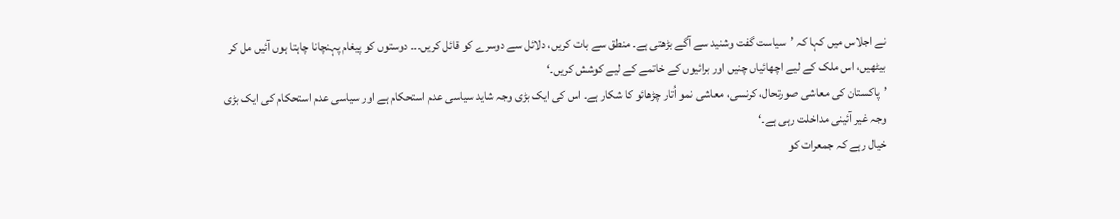نے اجلاس میں کہا کہ ’سیاست گفت وشنید سے آگے بڑھتی ہے۔ منطق سے بات کریں، دلائل سے دوسرے کو قائل کریں۔۔۔ دوستوں کو پیغام پہنچانا چاہتا ہوں آئیں مل کر بیٹھیں، اس ملک کے لیے اچھائیاں چنیں اور برائیوں کے خاتمے کے لیے کوشش کریں۔‘
’پاکستان کی معاشی صورتحال، کرنسی، معاشی نمو اُتار چڑھائو کا شکار ہے۔ اس کی ایک بڑی وجہ شاید سیاسی عدم استحکام ہے اور سیاسی عدم استحکام کی ایک بڑی وجہ غیر آئینی مداخلت رہی ہے۔‘
خیال رہے کہ جمعرات کو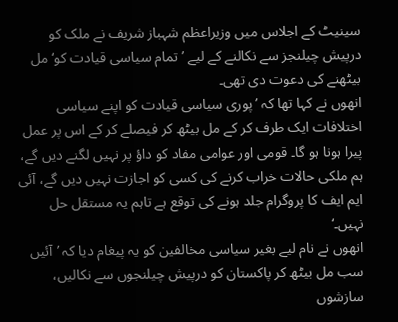سینیٹ کے اجلاس میں وزیراعظم شہباز شریف نے ملک کو درپیش چیلنجز سے نکالنے کے لیے ’تمام سیاسی قیادت کو‘ مل بیٹھنے کی دعوت دی تھی۔
انھوں نے کہا تھا کہ ’پوری سیاسی قیادت کو اپنے سیاسی اختلافات ایک طرف کر کے مل بیٹھ کر فیصلے کر کے اس پر عمل پیرا ہونا ہو گا۔ قومی اور عوامی مفاد کو داؤ پر نہیں لگنے دیں گے، ہم ملکی حالات خراب کرنے کی کسی کو اجازت نہیں دیں گے، آئی ایم ایف کا پروگرام جلد ہونے کی توقع ہے تاہم یہ مستقل حل نہیں۔‘
انھوں نے نام لیے بغیر سیاسی مخالفین کو یہ پیغام دیا کہ ’آئیں سب مل بیٹھ کر پاکستان کو درپیش چیلنجوں سے نکالیں، سازشوں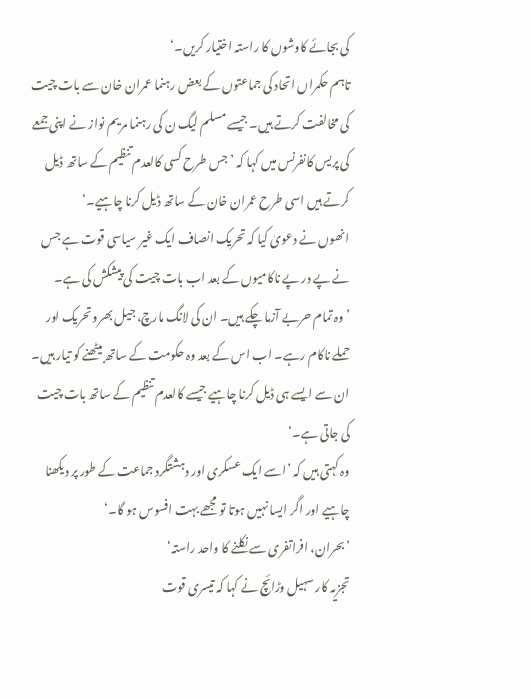کی بجائے کاوشوں کا راستہ اختیار کریں۔‘
تاہم حکمراں اتحاد کی جماعتوں کے بعض رہنما عمران خان سے بات چیت کی مخالفت کرتے ہیں۔ جیسے مسلم لیگ ن کی رہنما مریم نواز نے اپنی جمعے کی پریس کانفرنس میں کہا کہ ’جس طرح کسی کالعدم تنظیم کے ساتھ ڈیل کرتے ہیں اسی طرح عمران خان کے ساتھ ڈیل کرنا چاہیے۔‘
انھوں نے دعویٰ کیا کہ تحریک انصاف ایک غیر سیاسی قوت ہے جس نے پے در پے ناکامیوں کے بعد اب بات چیت کی پیشکش کی ہے۔
’وہ تمام حربے آزما چکے ہیں۔ ان کی لانگ مارچ، جیل بھرو تحریک اور حملے ناکام رہے۔ اب اس کے بعد وہ حکومت کے ساتھ بیٹھنے کو تیار ہیں۔ ان سے ایسے ہی ڈیل کرنا چاہیے جیسے کالعدم تنظیم کے ساتھ بات چیت کی جاتی ہے۔‘
وہ کہتی ہیں کہ ’اسے ایک عسکری اور دہشتگرد جماعت کے طور پر دیکھنا چاہیے اور اگر ایسا نہیں ہوتا تو مجھے بہت افسوس ہو گا۔‘
’بحران، افراتفری سے نکلنے کا واحد راستہ‘
تجزیہ کار سہیل وڑائچ نے کہا کہ تیسری قوت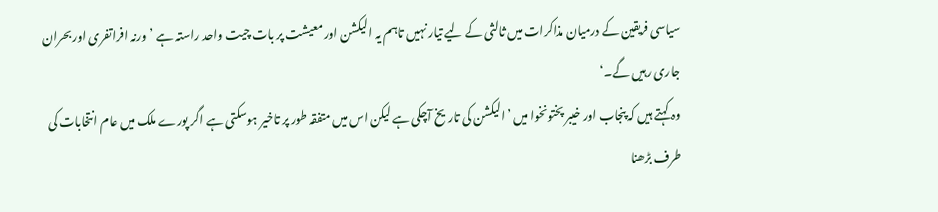سیاسی فریقین کے درمیان مذاکرات میں ثالثی کے لیے تیار نہیں تاہم یہ الیکشن اور معیشت پر بات چیت واحد راستہ ہے ’ورنہ افراتفری اور بحران جاری رہیں گے۔‘
وہ کہتے ہیں کہ پنجاب اور خیبر پختونخوا میں ’الیکشن کی تاریخ آچکی ہے لیکن اس میں متفقہ طور پر تاخیر ہوسکتی ہے اگر پورے ملک میں عام انتخابات کی طرف بڑھنا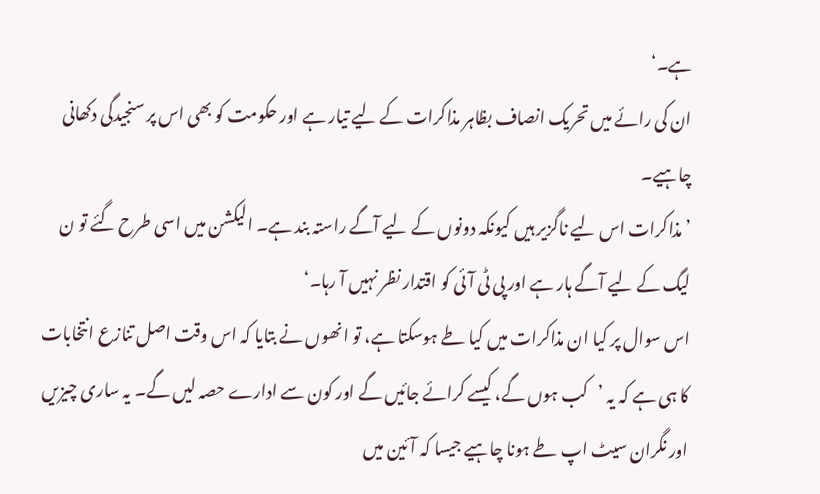ہے۔‘
ان کی رائے میں تحریک انصاف بظاہر مذاکرات کے لیے تیار ہے اور حکومت کو بھی اس پر سنجیدگی دکھانی چاہیے۔
’مذاکرات اس لیے ناگزیر ہیں کیونکہ دونوں کے لیے آگے راستہ بند ہے۔ الیکشن میں اسی طرح گئے تو ن لیگ کے لیے آگے ہار ہے اور پی ٹی آئی کو اقتدار نظر نہیں آ رہا۔‘
اس سوال پر کیا ان مذاکرات میں کیا طے ہوسکتا ہے، تو انھوں نے بتایا کہ اس وقت اصل تنازع انتخابات کا ہی ہے کہ یہ ’کب ہوں گے، کیسے کرائے جائیں گے اور کون سے ادارے حصہ لیں گے۔ یہ ساری چیزیں اور نگران سیٹ اپ طے ہونا چاہیے جیسا کہ آئین میں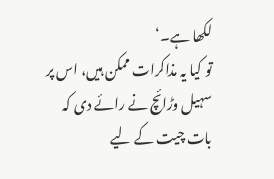لکھا ہے۔‘
تو کیا یہ مذاکرات ممکن ہیں، اس پر سہیل وڑائچ نے رائے دی کہ بات چیت کے لیے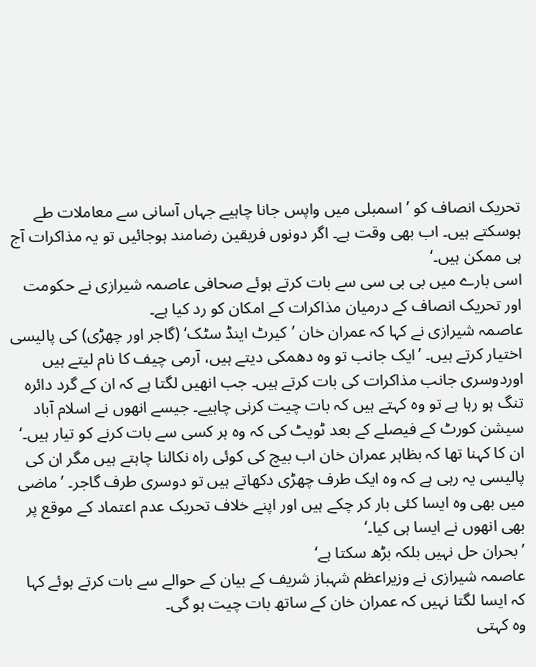تحریک انصاف کو ’اسمبلی میں واپس جانا چاہیے جہاں آسانی سے معاملات طے ہوسکتے ہیں۔ اب بھی وقت ہے۔ اگر دونوں فریقین رضامند ہوجائیں تو یہ مذاکرات آج ہی ممکن ہیں۔‘
اسی بارے میں بی بی سی سے بات کرتے ہوئے صحافی عاصمہ شیرازی نے حکومت اور تحریک انصاف کے درمیان مذاکرات کے امکان کو رد کیا ہے۔
عاصمہ شیرازی نے کہا کہ عمران خان ’کیرٹ اینڈ سٹک‘ (گاجر اور چھڑی) کی پالیسی اختیار کرتے ہیں۔ ’ایک جانب تو وہ دھمکی دیتے ہیں، آرمی چیف کا نام لیتے ہیں اوردوسری جانب مذاکرات کی بات کرتے ہیں۔ جب انھیں لگتا ہے کہ ان کے گرد دائرہ تنگ ہو رہا ہے تو وہ کہتے ہیں کہ بات چیت کرنی چاہیے۔ جیسے انھوں نے اسلام آباد سیشن کورٹ کے فیصلے کے بعد ٹویٹ کی کہ وہ ہر کسی سے بات کرنے کو تیار ہیں۔‘
ان کا کہنا تھا کہ بظاہر عمران خان اب بیچ کی کوئی راہ نکالنا چاہتے ہیں مگر ان کی پالیسی یہ رہی ہے کہ وہ ایک طرف چھڑی دکھاتے ہیں تو دوسری طرف گاجر۔ ’ماضی میں بھی وہ ایسا کئی بار کر چکے ہیں اور اپنے خلاف تحریک عدم اعتماد کے موقع پر بھی انھوں نے ایسا ہی کیا۔‘
’بحران حل نہیں بلکہ بڑھ سکتا ہے‘
عاصمہ شیرازی نے وزیراعظم شہباز شریف کے بیان کے حوالے سے بات کرتے ہوئے کہا کہ ایسا لگتا نہیں کہ عمران خان کے ساتھ بات چیت ہو گی۔
وہ کہتی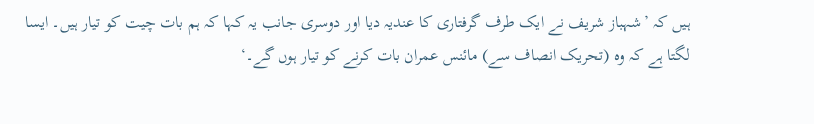ہیں کہ ’شہباز شریف نے ایک طرف گرفتاری کا عندیہ دیا اور دوسری جانب یہ کہا کہ ہم بات چیت کو تیار ہیں۔ ایسا لگتا ہے کہ وہ (تحریک انصاف سے) مائنس عمران بات کرنے کو تیار ہوں گے۔‘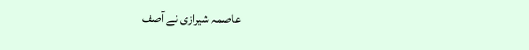عاصمہ شیرازی نے آصف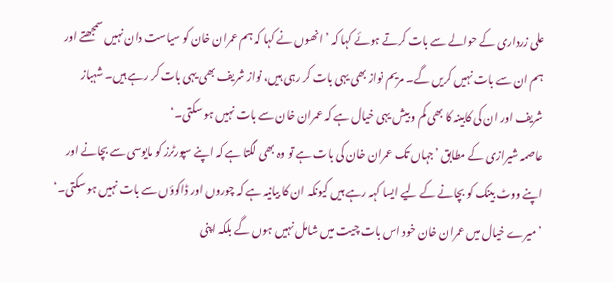علی زرداری کے حوالے سے بات کرتے ہوئے کہا کہ ’انھوں نے کہا کہ ہم عمران خان کو سیاست دان نہیں سمجھتے اور ہم ان سے بات نہیں کریں گے۔ مریم نواز بھی یہی بات کر رہی ہیں، نواز شریف بھی یہی بات کر رہے ہیں۔ شہباز شریف اور ان کی کابینہ کا بھی کم و بیش یہی خیال ہے کہ عمران خان سے بات نہیں ہو سکتی۔‘
عاصمہ شیرازی کے مطابق ’جہاں تک عمران خان کی بات ہے تو وہ بھی لگتا ہے کہ اپنے سپورٹرز کو مایوسی سے بچانے اور اپنے ووٹ بینک کو بچانے کے لیے ایسا کہہ رہے ہیں کیونکہ ان کا بیانیہ ہے کہ چوروں اور ڈاکوؤں سے بات نہیں ہو سکتی۔‘
’میرے خیال میں عمران خان خود اس بات چیت میں شامل نہیں ہوں گے بلکہ اپنی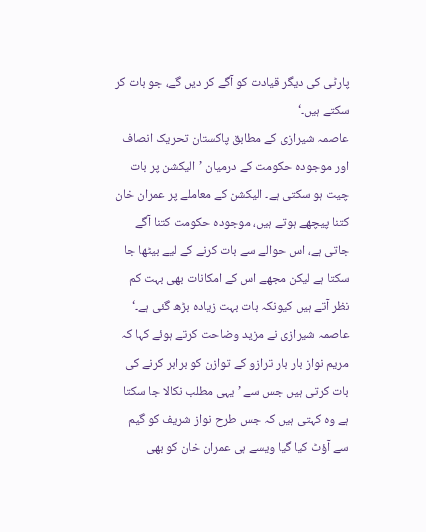پارٹی کی دیگر قیادت کو آگے کر دیں گے، جو بات کر سکتے ہیں۔‘
عاصمہ شیرازی کے مطابق پاکستان تحریک انصاف اور موجودہ حکومت کے درمیان ’الیکشن پر بات چیت ہو سکتی ہے۔ الیکشن کے معاملے پر عمران خان کتنا پیچھے ہوتے ہیں، موجودہ حکومت کتنا آگے جاتی ہے، اس حوالے سے بات کرنے کے لیے بیٹھا جا سکتا ہے لیکن مجھے اس کے امکانات بھی بہت کم نظر آتے ہیں کیونکہ بات بہت زیادہ بڑھ گئی ہے۔‘
عاصمہ شیرازی نے مزید وضاحت کرتے ہوئے کہا کہ مریم نواز بار بار ترازو کے توازن کو برابر کرنے کی بات کرتی ہیں جس سے ’یہی مطلب نکالا جا سکتا ہے وہ کہتی ہیں کہ جس طرح نواز شریف کو گیم سے آؤٹ کیا گیا ویسے ہی عمران خان کو بھی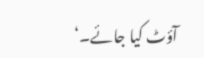آؤٹ کیا جائے۔‘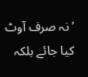’نہ صرف آوٹ کیا جائے بلکہ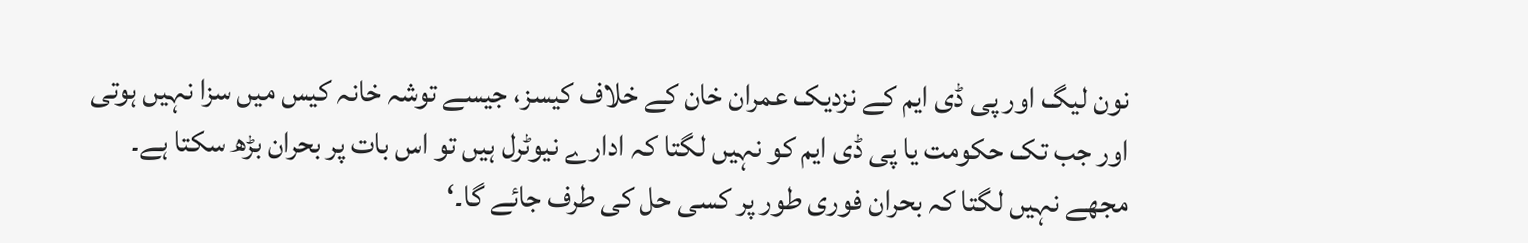نون لیگ اور پی ڈی ایم کے نزدیک عمران خان کے خلاف کیسز، جیسے توشہ خانہ کیس میں سزا نہیں ہوتی اور جب تک حکومت یا پی ڈی ایم کو نہیں لگتا کہ ادارے نیوٹرل ہیں تو اس بات پر بحران بڑھ سکتا ہے۔ مجھے نہیں لگتا کہ بحران فوری طور پر کسی حل کی طرف جائے گا۔‘